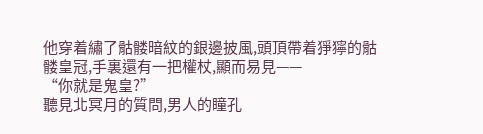他穿着繡了骷髅暗紋的銀邊披風,頭頂帶着猙獰的骷髅皇冠,手裏還有一把權杖,顯而易見——
“你就是鬼皇?”
聽見北冥月的質問,男人的瞳孔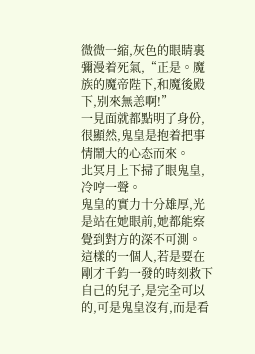微微一縮,灰色的眼睛裏彌漫着死氣,“正是。魔族的魔帝陛下,和魔後殿下,别來無恙啊!”
一見面就都點明了身份,很顯然,鬼皇是抱着把事情鬧大的心态而來。
北冥月上下掃了眼鬼皇,冷哼一聲。
鬼皇的實力十分雄厚,光是站在她眼前,她都能察覺到對方的深不可測。
這樣的一個人,若是要在剛才千鈞一發的時刻救下自己的兒子,是完全可以的,可是鬼皇沒有,而是看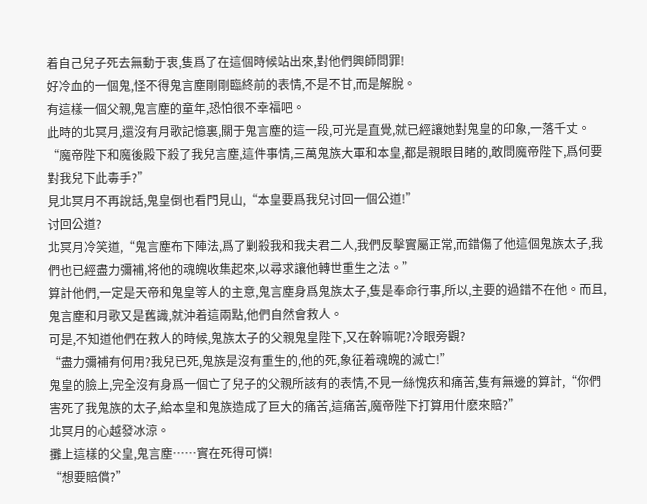着自己兒子死去無動于衷,隻爲了在這個時候站出來,對他們興師問罪!
好冷血的一個鬼,怪不得鬼言塵剛剛臨終前的表情,不是不甘,而是解脫。
有這樣一個父親,鬼言塵的童年,恐怕很不幸福吧。
此時的北冥月,還沒有月歌記憶裏,關于鬼言塵的這一段,可光是直覺,就已經讓她對鬼皇的印象,一落千丈。
“魔帝陛下和魔後殿下殺了我兒言塵,這件事情,三萬鬼族大軍和本皇,都是親眼目睹的,敢問魔帝陛下,爲何要對我兒下此毒手?”
見北冥月不再說話,鬼皇倒也看門見山,“本皇要爲我兒讨回一個公道!”
讨回公道?
北冥月冷笑道,“鬼言塵布下陣法,爲了剿殺我和我夫君二人,我們反擊實屬正常,而錯傷了他這個鬼族太子,我們也已經盡力彌補,将他的魂魄收集起來,以尋求讓他轉世重生之法。”
算計他們,一定是天帝和鬼皇等人的主意,鬼言塵身爲鬼族太子,隻是奉命行事,所以,主要的過錯不在他。而且,鬼言塵和月歌又是舊識,就沖着這兩點,他們自然會救人。
可是,不知道他們在救人的時候,鬼族太子的父親鬼皇陛下,又在幹嘛呢?冷眼旁觀?
“盡力彌補有何用?我兒已死,鬼族是沒有重生的,他的死,象征着魂魄的滅亡!”
鬼皇的臉上,完全沒有身爲一個亡了兒子的父親所該有的表情,不見一絲愧疚和痛苦,隻有無邊的算計,“你們害死了我鬼族的太子,給本皇和鬼族造成了巨大的痛苦,這痛苦,魔帝陛下打算用什麽來賠?”
北冥月的心越發冰涼。
攤上這樣的父皇,鬼言塵……實在死得可憐!
“想要賠償?”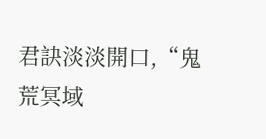君訣淡淡開口,“鬼荒冥域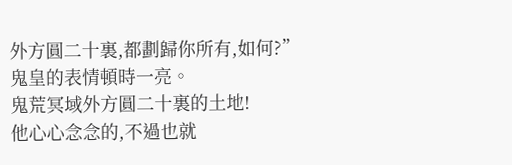外方圓二十裏,都劃歸你所有,如何?”
鬼皇的表情頓時一亮。
鬼荒冥域外方圓二十裏的土地!
他心心念念的,不過也就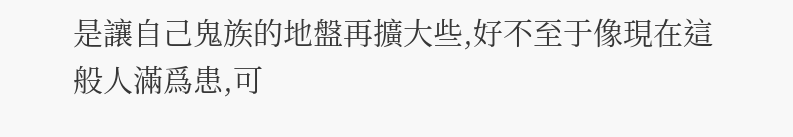是讓自己鬼族的地盤再擴大些,好不至于像現在這般人滿爲患,可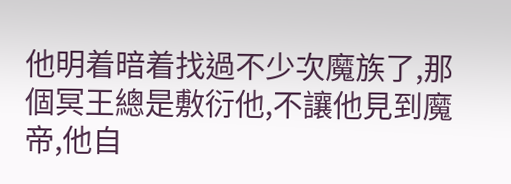他明着暗着找過不少次魔族了,那個冥王總是敷衍他,不讓他見到魔帝,他自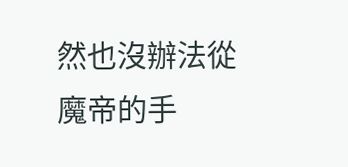然也沒辦法從魔帝的手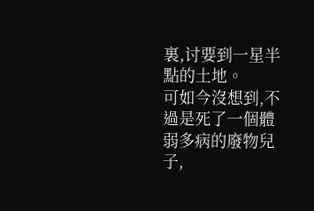裏,讨要到一星半點的土地。
可如今沒想到,不過是死了一個體弱多病的廢物兒子,